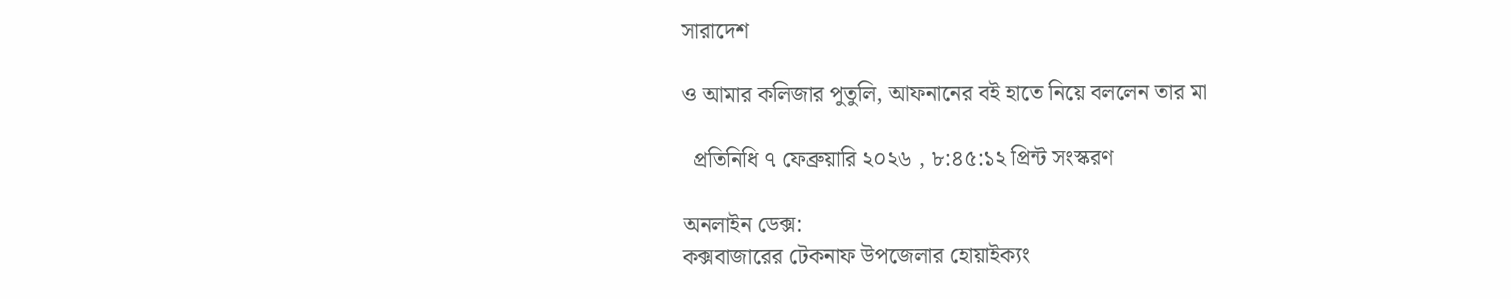সারাদেশ

ও আমার কলিজার পুতুলি, আফনানের বই হাতে নিয়ে বললেন তার মা

  প্রতিনিধি ৭ ফেব্রুয়ারি ২০২৬ , ৮:৪৫:১২ প্রিন্ট সংস্করণ

অনলাইন ডেক্স:
কক্সবাজারের টেকনাফ উপজেলার হোয়াইক্যং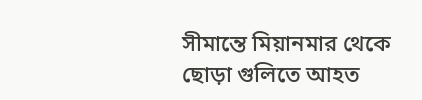সীমান্তে মিয়ানমার থেকে ছোড়া গুলিতে আহত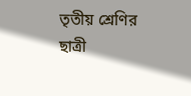তৃতীয় শ্রেণির ছাত্রী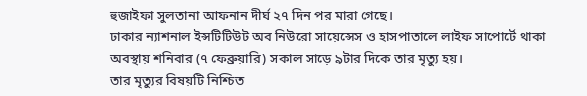হুজাইফা সুলতানা আফনান দীর্ঘ ২৭ দিন পর মারা গেছে।
ঢাকার ন্যাশনাল ইন্সটিটিউট অব নিউরো সায়েন্সেস ও হাসপাতালে লাইফ সাপোর্টে থাকা অবস্থায় শনিবার (৭ ফেব্রুয়ারি) সকাল সাড়ে ৯টার দিকে তার মৃত্যু হয়।
তার মৃত্যুর বিষয়টি নিশ্চিত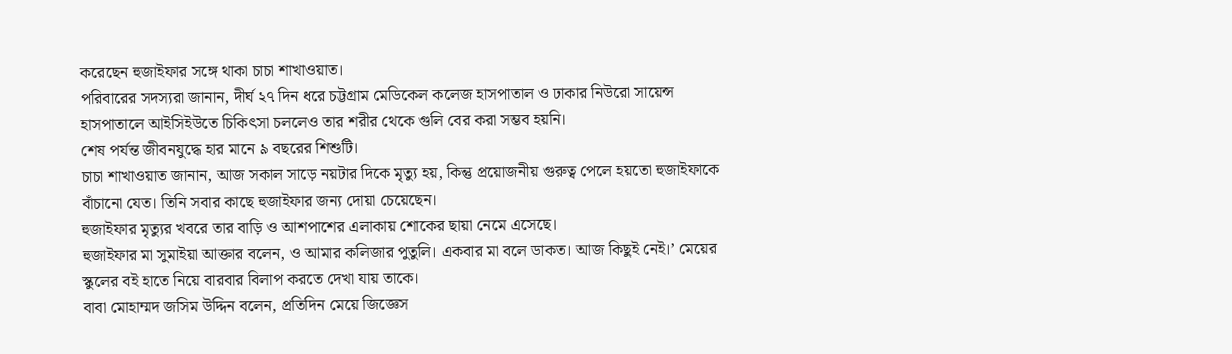করেছেন হুজাইফার সঙ্গে থাকা চাচা শাখাওয়াত।
পরিবারের সদস্যরা জানান, দীর্ঘ ২৭ দিন ধরে চট্টগ্রাম মেডিকেল কলেজ হাসপাতাল ও ঢাকার নিউরো সায়েন্স হাসপাতালে আইসিইউতে চিকিৎসা চললেও তার শরীর থেকে গুলি বের করা সম্ভব হয়নি।
শেষ পর্যন্ত জীবনযুদ্ধে হার মানে ৯ বছরের শিশুটি।
চাচা শাখাওয়াত জানান, আজ সকাল সাড়ে নয়টার দিকে মৃত্যু হয়, কিন্তু প্রয়োজনীয় গুরুত্ব পেলে হয়তো হুজাইফাকে বাঁচানো যেত। তিনি সবার কাছে হুজাইফার জন্য দোয়া চেয়েছেন।
হুজাইফার মৃত্যুর খবরে তার বাড়ি ও আশপাশের এলাকায় শোকের ছায়া নেমে এসেছে।
হুজাইফার মা সুমাইয়া আক্তার বলেন, ও আমার কলিজার পুতুলি। একবার মা বলে ডাকত। আজ কিছুই নেই।’ মেয়ের স্কুলের বই হাতে নিয়ে বারবার বিলাপ করতে দেখা যায় তাকে।
বাবা মোহাম্মদ জসিম উদ্দিন বলেন, প্রতিদিন মেয়ে জিজ্ঞেস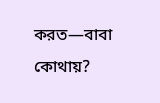করত—বাবা কোথায়?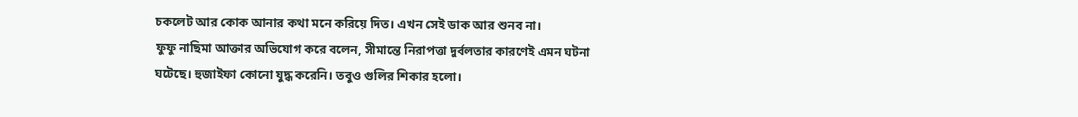চকলেট আর কোক আনার কথা মনে করিয়ে দিত। এখন সেই ডাক আর শুনব না।
ফুফু নাছিমা আক্তার অভিযোগ করে বলেন, সীমান্তে নিরাপত্তা দুর্বলতার কারণেই এমন ঘটনা ঘটেছে। হুজাইফা কোনো যুদ্ধ করেনি। তবুও গুলির শিকার হলো।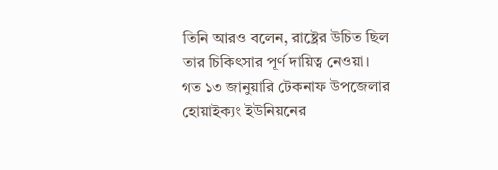তিনি আরও বলেন, রাষ্ট্রের উচিত ছিল তার চিকিৎসার পূর্ণ দায়িত্ব নেওয়া।
গত ১৩ জানুয়ারি টেকনাফ উপজেলার হোয়াইক্যং ইউনিয়নের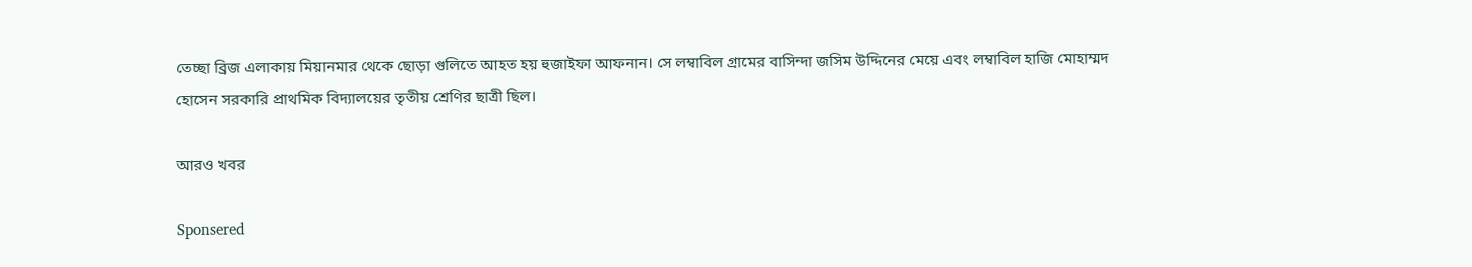তেচ্ছা ব্রিজ এলাকায় মিয়ানমার থেকে ছোড়া গুলিতে আহত হয় হুজাইফা আফনান। সে লম্বাবিল গ্রামের বাসিন্দা জসিম উদ্দিনের মেয়ে এবং লম্বাবিল হাজি মোহাম্মদ হোসেন সরকারি প্রাথমিক বিদ্যালয়ের তৃতীয় শ্রেণির ছাত্রী ছিল।

আরও খবর

Sponsered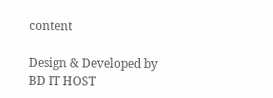content

Design & Developed by BD IT HOST